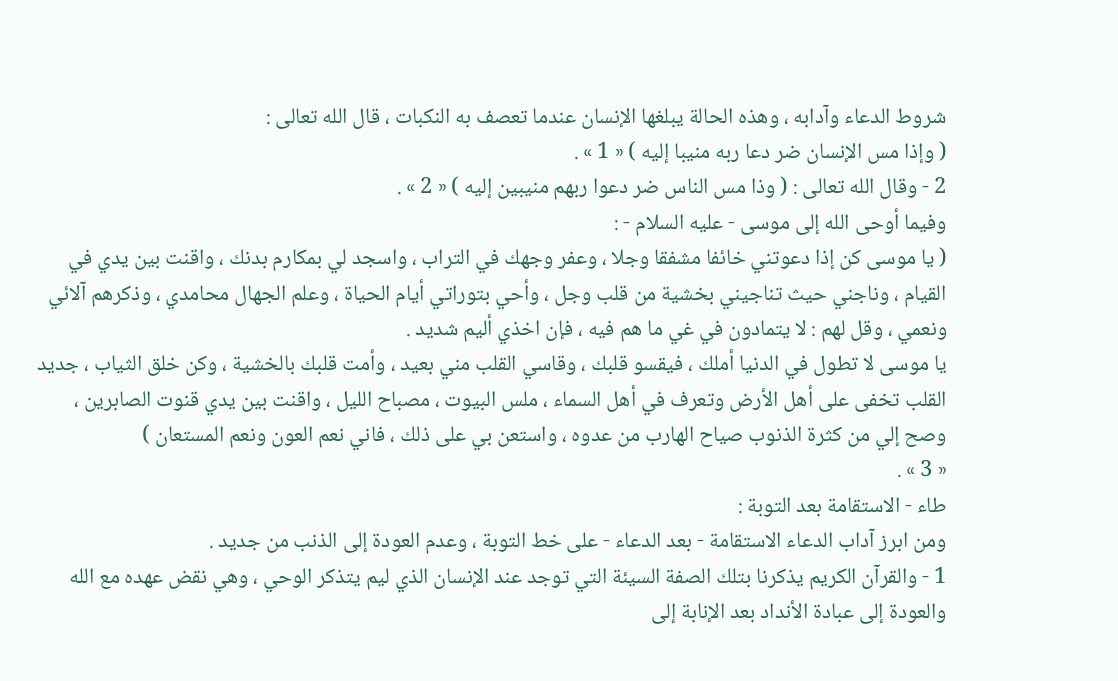شروط الدعاء وآدابه ، وهذه الحالة يبلغها الإنسان عندما تعصف به النكبات ، قال الله تعالى :
( وإذا مس الإنسان ضر دعا ربه منيبا إليه ) « 1 » .
2 - وقال الله تعالى : ( وذا مس الناس ضر دعوا ربهم منيبين إليه ) « 2 » .
وفيما أوحى الله إلى موسى - عليه السلام - :
( يا موسى كن إذا دعوتني خائفا مشفقا وجلا ، وعفر وجهك في التراب ، واسجد لي بمكارم بدنك ، واقنت بين يدي في القيام ، وناجني حيث تناجيني بخشية من قلب وجل ، وأحي بتوراتي أيام الحياة ، وعلم الجهال محامدي ، وذكرهم آلائي ونعمي ، وقل لهم : لا يتمادون في غي ما هم فيه ، فإن اخذي أليم شديد .
يا موسى لا تطول في الدنيا أملك ، فيقسو قلبك ، وقاسي القلب مني بعيد ، وأمت قلبك بالخشية ، وكن خلق الثياب ، جديد القلب تخفى على أهل الأرض وتعرف في أهل السماء ، ملس البيوت ، مصباح الليل ، واقنت بين يدي قنوت الصابرين ، وصح إلي من كثرة الذنوب صياح الهارب من عدوه ، واستعن بي على ذلك ، فاني نعم العون ونعم المستعان )
« 3 » .
طاء - الاستقامة بعد التوبة :
ومن ابرز آداب الدعاء الاستقامة - بعد الدعاء - على خط التوبة ، وعدم العودة إلى الذنب من جديد .
1 - والقرآن الكريم يذكرنا بتلك الصفة السيئة التي توجد عند الإنسان الذي ليم يتذكر الوحي ، وهي نقض عهده مع الله والعودة إلى عبادة الأنداد بعد الإنابة إلى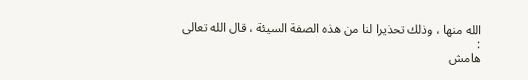الله منها ، وذلك تحذيرا لنا من هذه الصفة السيئة ، قال الله تعالى :
هامش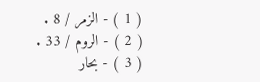( 1 ) - الزمر / 8 .
( 2 ) - الروم / 33 .
( 3 ) - بحار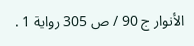الأنوار ج 90 / ص 305 رواية 1 .